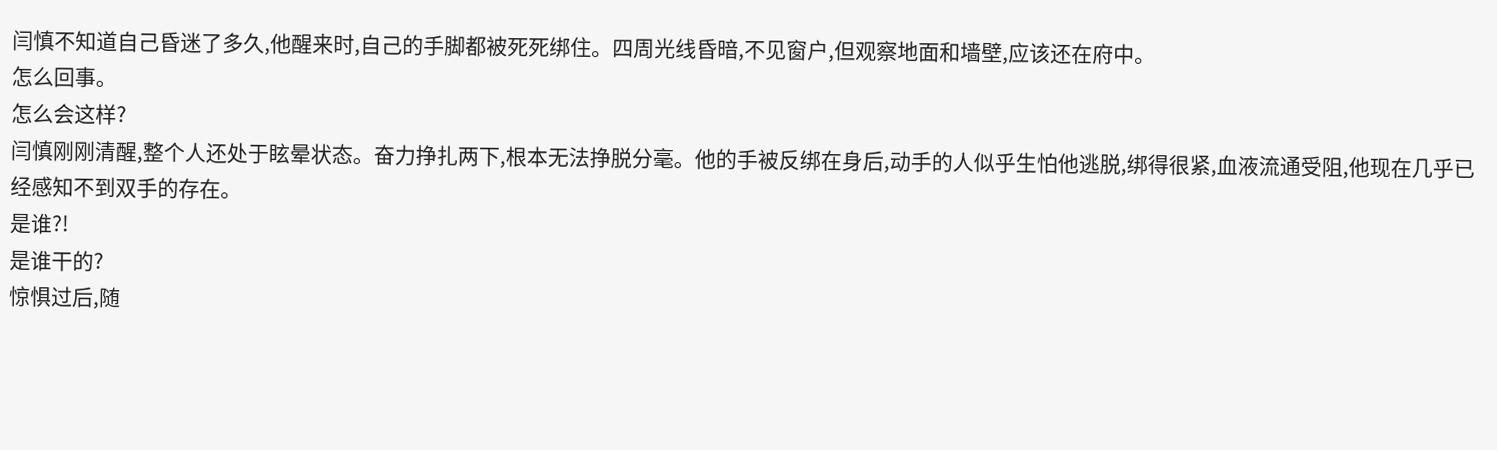闫慎不知道自己昏迷了多久,他醒来时,自己的手脚都被死死绑住。四周光线昏暗,不见窗户,但观察地面和墙壁,应该还在府中。
怎么回事。
怎么会这样?
闫慎刚刚清醒,整个人还处于眩晕状态。奋力挣扎两下,根本无法挣脱分毫。他的手被反绑在身后,动手的人似乎生怕他逃脱,绑得很紧,血液流通受阻,他现在几乎已经感知不到双手的存在。
是谁?!
是谁干的?
惊惧过后,随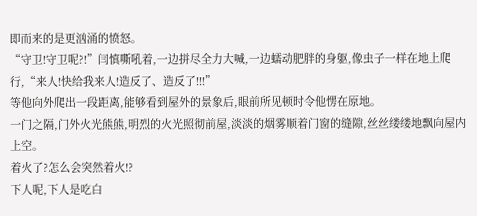即而来的是更汹涌的愤怒。
“守卫!守卫呢?!”闫慎嘶吼着,一边拼尽全力大喊,一边蠕动肥胖的身躯,像虫子一样在地上爬行,“来人!快给我来人!造反了、造反了!!!”
等他向外爬出一段距离,能够看到屋外的景象后,眼前所见顿时令他愣在原地。
一门之隔,门外火光熊熊,明烈的火光照彻前屋,淡淡的烟雾顺着门窗的缝隙,丝丝缕缕地飘向屋内上空。
着火了?怎么会突然着火!?
下人呢,下人是吃白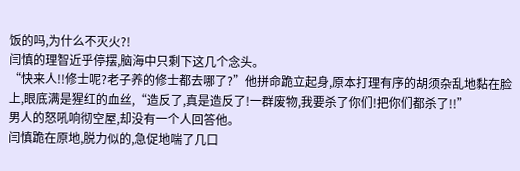饭的吗,为什么不灭火?!
闫慎的理智近乎停摆,脑海中只剩下这几个念头。
“快来人!!修士呢?老子养的修士都去哪了?”他拼命跪立起身,原本打理有序的胡须杂乱地黏在脸上,眼底满是猩红的血丝,“造反了,真是造反了!一群废物,我要杀了你们!把你们都杀了!!”
男人的怒吼响彻空屋,却没有一个人回答他。
闫慎跪在原地,脱力似的,急促地喘了几口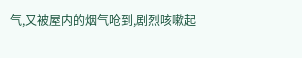气,又被屋内的烟气呛到,剧烈咳嗽起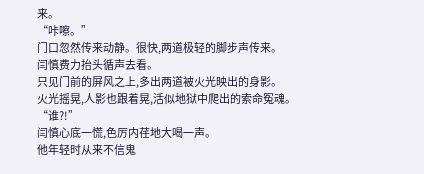来。
“咔嚓。”
门口忽然传来动静。很快,两道极轻的脚步声传来。
闫慎费力抬头循声去看。
只见门前的屏风之上,多出两道被火光映出的身影。
火光摇晃,人影也跟着晃,活似地狱中爬出的索命冤魂。
“谁?!”
闫慎心底一慌,色厉内荏地大喝一声。
他年轻时从来不信鬼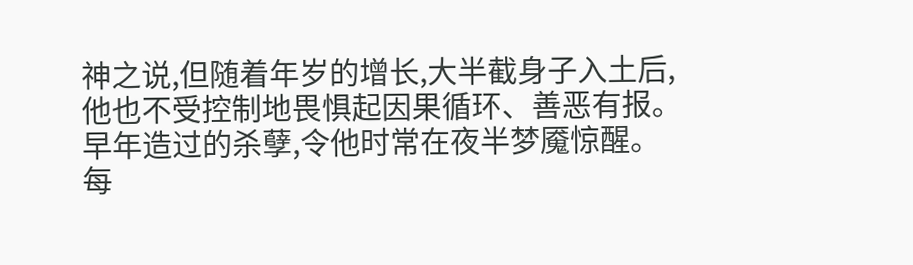神之说,但随着年岁的增长,大半截身子入土后,他也不受控制地畏惧起因果循环、善恶有报。
早年造过的杀孽,令他时常在夜半梦魇惊醒。
每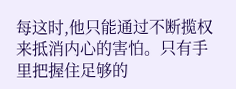每这时,他只能通过不断揽权来抵消内心的害怕。只有手里把握住足够的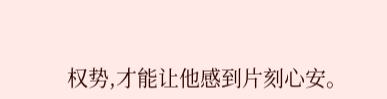权势,才能让他感到片刻心安。